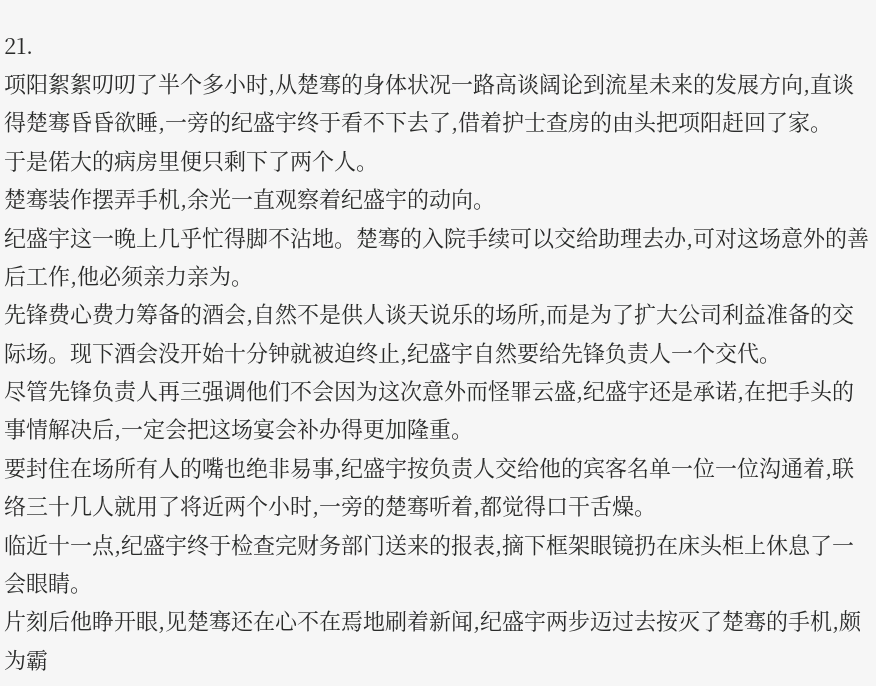21.
项阳絮絮叨叨了半个多小时,从楚骞的身体状况一路高谈阔论到流星未来的发展方向,直谈得楚骞昏昏欲睡,一旁的纪盛宇终于看不下去了,借着护士查房的由头把项阳赶回了家。
于是偌大的病房里便只剩下了两个人。
楚骞装作摆弄手机,余光一直观察着纪盛宇的动向。
纪盛宇这一晚上几乎忙得脚不沾地。楚骞的入院手续可以交给助理去办,可对这场意外的善后工作,他必须亲力亲为。
先锋费心费力筹备的酒会,自然不是供人谈天说乐的场所,而是为了扩大公司利益准备的交际场。现下酒会没开始十分钟就被迫终止,纪盛宇自然要给先锋负责人一个交代。
尽管先锋负责人再三强调他们不会因为这次意外而怪罪云盛,纪盛宇还是承诺,在把手头的事情解决后,一定会把这场宴会补办得更加隆重。
要封住在场所有人的嘴也绝非易事,纪盛宇按负责人交给他的宾客名单一位一位沟通着,联络三十几人就用了将近两个小时,一旁的楚骞听着,都觉得口干舌燥。
临近十一点,纪盛宇终于检查完财务部门送来的报表,摘下框架眼镜扔在床头柜上休息了一会眼睛。
片刻后他睁开眼,见楚骞还在心不在焉地刷着新闻,纪盛宇两步迈过去按灭了楚骞的手机,颇为霸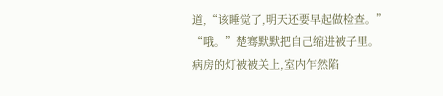道,“该睡觉了,明天还要早起做检查。”
“哦。”楚骞默默把自己缩进被子里。
病房的灯被被关上,室内乍然陷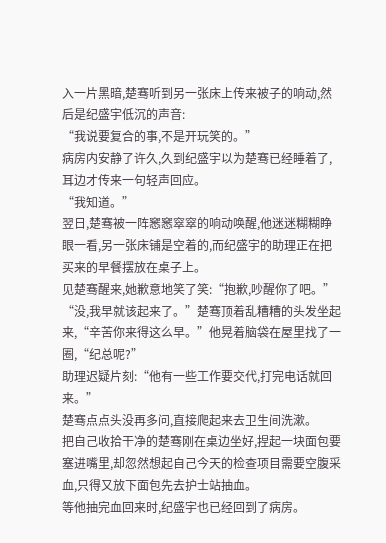入一片黑暗,楚骞听到另一张床上传来被子的响动,然后是纪盛宇低沉的声音:
“我说要复合的事,不是开玩笑的。”
病房内安静了许久,久到纪盛宇以为楚骞已经睡着了,耳边才传来一句轻声回应。
“我知道。”
翌日,楚骞被一阵窸窸窣窣的响动唤醒,他迷迷糊糊睁眼一看,另一张床铺是空着的,而纪盛宇的助理正在把买来的早餐摆放在桌子上。
见楚骞醒来,她歉意地笑了笑:“抱歉,吵醒你了吧。”
“没,我早就该起来了。”楚骞顶着乱糟糟的头发坐起来,“辛苦你来得这么早。”他晃着脑袋在屋里找了一圈,“纪总呢?”
助理迟疑片刻:“他有一些工作要交代,打完电话就回来。”
楚骞点点头没再多问,直接爬起来去卫生间洗漱。
把自己收拾干净的楚骞刚在桌边坐好,捏起一块面包要塞进嘴里,却忽然想起自己今天的检查项目需要空腹采血,只得又放下面包先去护士站抽血。
等他抽完血回来时,纪盛宇也已经回到了病房。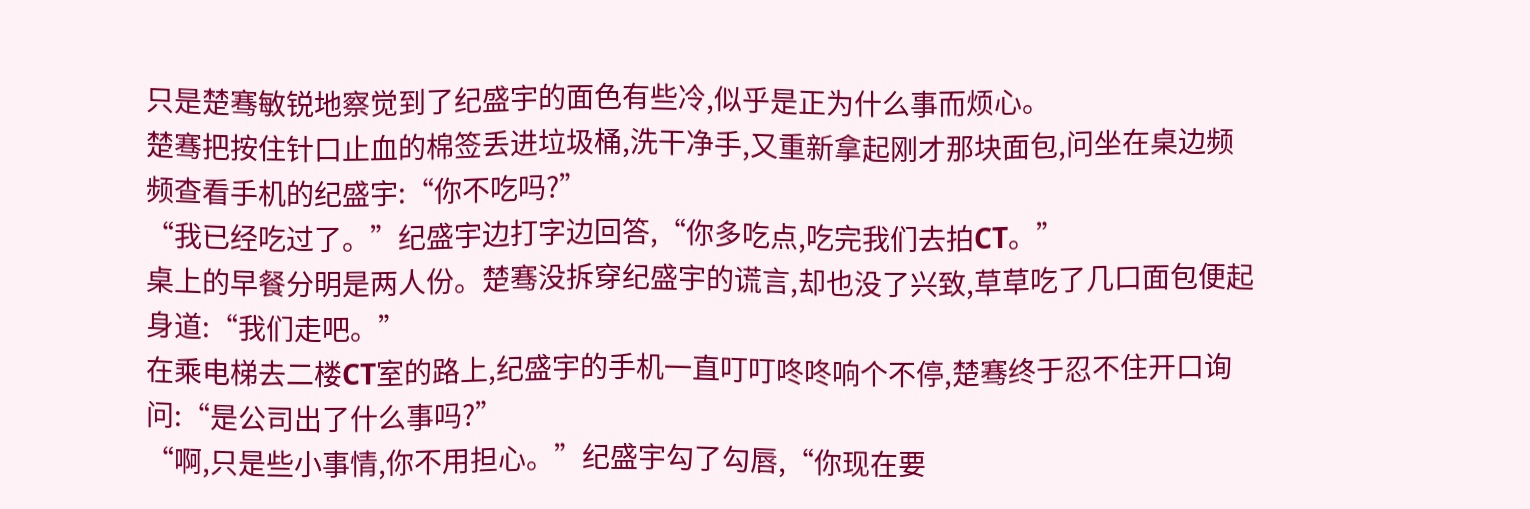只是楚骞敏锐地察觉到了纪盛宇的面色有些冷,似乎是正为什么事而烦心。
楚骞把按住针口止血的棉签丢进垃圾桶,洗干净手,又重新拿起刚才那块面包,问坐在桌边频频查看手机的纪盛宇:“你不吃吗?”
“我已经吃过了。”纪盛宇边打字边回答,“你多吃点,吃完我们去拍CT。”
桌上的早餐分明是两人份。楚骞没拆穿纪盛宇的谎言,却也没了兴致,草草吃了几口面包便起身道:“我们走吧。”
在乘电梯去二楼CT室的路上,纪盛宇的手机一直叮叮咚咚响个不停,楚骞终于忍不住开口询问:“是公司出了什么事吗?”
“啊,只是些小事情,你不用担心。”纪盛宇勾了勾唇,“你现在要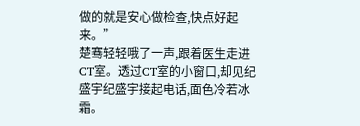做的就是安心做检查,快点好起来。”
楚骞轻轻哦了一声,跟着医生走进CT室。透过CT室的小窗口,却见纪盛宇纪盛宇接起电话,面色冷若冰霜。